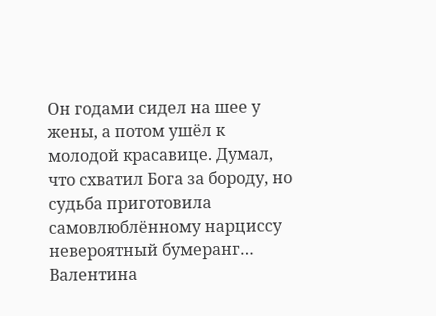Он годами сидел на шее у жены, а потом ушёл к молодой красавице. Думал, что схватил Бога за бороду, но судьба приготовила самовлюблённому нарциссу невероятный бумеранг…
Валентина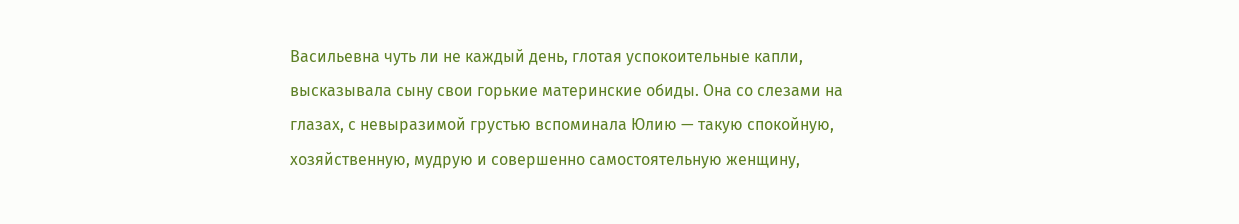Васильевна чуть ли не каждый день, глотая успокоительные капли, высказывала сыну свои горькие материнские обиды. Она со слезами на глазах, с невыразимой грустью вспоминала Юлию — такую спокойную, хозяйственную, мудрую и совершенно самостоятельную женщину,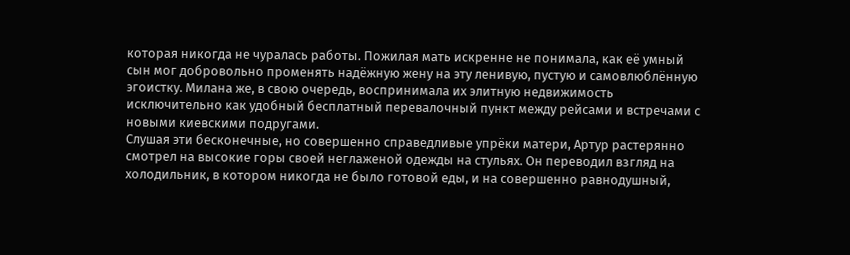которая никогда не чуралась работы. Пожилая мать искренне не понимала, как её умный сын мог добровольно променять надёжную жену на эту ленивую, пустую и самовлюблённую эгоистку. Милана же, в свою очередь, воспринимала их элитную недвижимость исключительно как удобный бесплатный перевалочный пункт между рейсами и встречами с новыми киевскими подругами.
Слушая эти бесконечные, но совершенно справедливые упрёки матери, Артур растерянно смотрел на высокие горы своей неглаженой одежды на стульях. Он переводил взгляд на холодильник, в котором никогда не было готовой еды, и на совершенно равнодушный,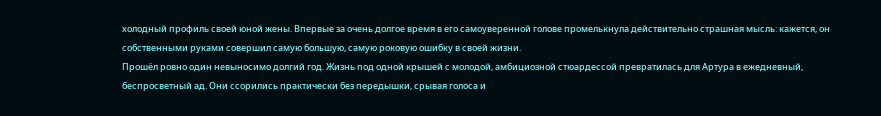холодный профиль своей юной жены. Впервые за очень долгое время в его самоуверенной голове промелькнула действительно страшная мысль: кажется, он собственными руками совершил самую большую, самую роковую ошибку в своей жизни.
Прошёл ровно один невыносимо долгий год. Жизнь под одной крышей с молодой, амбициозной стюардессой превратилась для Артура в ежедневный, беспросветный ад. Они ссорились практически без передышки, срывая голоса и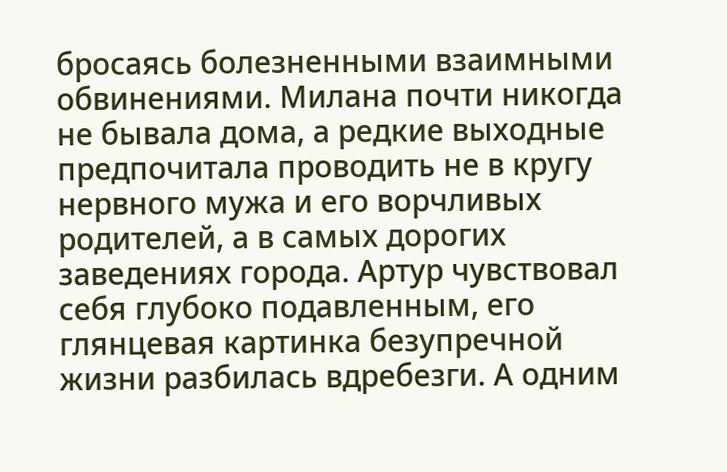бросаясь болезненными взаимными обвинениями. Милана почти никогда не бывала дома, а редкие выходные предпочитала проводить не в кругу нервного мужа и его ворчливых родителей, а в самых дорогих заведениях города. Артур чувствовал себя глубоко подавленным, его глянцевая картинка безупречной жизни разбилась вдребезги. А одним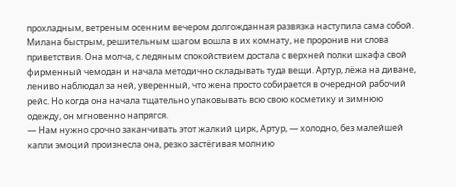прохладным, ветреным осенним вечером долгожданная развязка наступила сама собой.
Милана быстрым, решительным шагом вошла в их комнату, не проронив ни слова приветствия. Она молча, с ледяным спокойствием достала с верхней полки шкафа свой фирменный чемодан и начала методично складывать туда вещи. Артур, лёжа на диване, лениво наблюдал за ней, уверенный, что жена просто собирается в очередной рабочий рейс. Но когда она начала тщательно упаковывать всю свою косметику и зимнюю одежду, он мгновенно напрягся.
— Нам нужно срочно заканчивать этот жалкий цирк, Артур, — холодно, без малейшей капли эмоций произнесла она, резко застёгивая молнию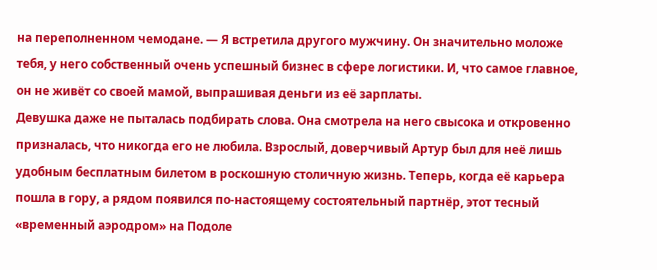на переполненном чемодане. — Я встретила другого мужчину. Он значительно моложе тебя, у него собственный очень успешный бизнес в сфере логистики. И, что самое главное, он не живёт со своей мамой, выпрашивая деньги из её зарплаты.
Девушка даже не пыталась подбирать слова. Она смотрела на него свысока и откровенно призналась, что никогда его не любила. Взрослый, доверчивый Артур был для неё лишь удобным бесплатным билетом в роскошную столичную жизнь. Теперь, когда её карьера пошла в гору, а рядом появился по-настоящему состоятельный партнёр, этот тесный «временный аэродром» на Подоле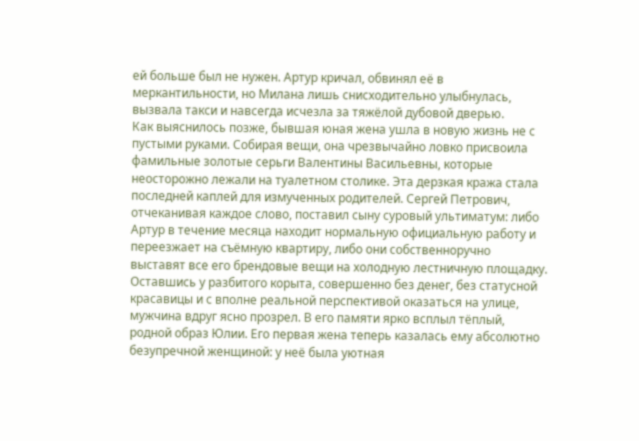ей больше был не нужен. Артур кричал, обвинял её в меркантильности, но Милана лишь снисходительно улыбнулась, вызвала такси и навсегда исчезла за тяжёлой дубовой дверью.
Как выяснилось позже, бывшая юная жена ушла в новую жизнь не с пустыми руками. Собирая вещи, она чрезвычайно ловко присвоила фамильные золотые серьги Валентины Васильевны, которые неосторожно лежали на туалетном столике. Эта дерзкая кража стала последней каплей для измученных родителей. Сергей Петрович, отчеканивая каждое слово, поставил сыну суровый ультиматум: либо Артур в течение месяца находит нормальную официальную работу и переезжает на съёмную квартиру, либо они собственноручно выставят все его брендовые вещи на холодную лестничную площадку.
Оставшись у разбитого корыта, совершенно без денег, без статусной красавицы и с вполне реальной перспективой оказаться на улице, мужчина вдруг ясно прозрел. В его памяти ярко всплыл тёплый, родной образ Юлии. Его первая жена теперь казалась ему абсолютно безупречной женщиной: у неё была уютная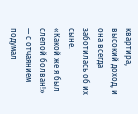квартира, высокий доход, и она всегда заботилась об их сыне.
«Какой же я был слепой болван!» — с отчаянием подумал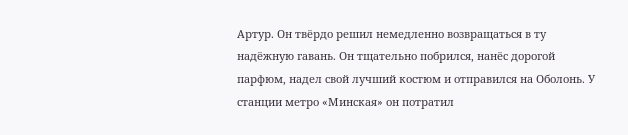Артур. Он твёрдо решил немедленно возвращаться в ту надёжную гавань. Он тщательно побрился, нанёс дорогой парфюм, надел свой лучший костюм и отправился на Оболонь. У станции метро «Минская» он потратил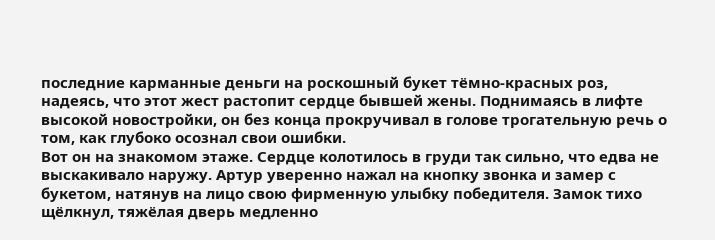последние карманные деньги на роскошный букет тёмно-красных роз, надеясь, что этот жест растопит сердце бывшей жены. Поднимаясь в лифте высокой новостройки, он без конца прокручивал в голове трогательную речь о том, как глубоко осознал свои ошибки.
Вот он на знакомом этаже. Сердце колотилось в груди так сильно, что едва не выскакивало наружу. Артур уверенно нажал на кнопку звонка и замер с букетом, натянув на лицо свою фирменную улыбку победителя. Замок тихо щёлкнул, тяжёлая дверь медленно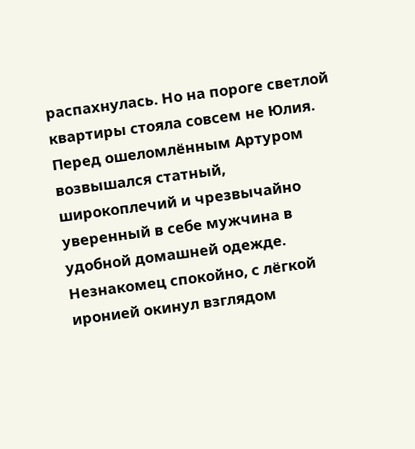распахнулась. Но на пороге светлой квартиры стояла совсем не Юлия.
Перед ошеломлённым Артуром возвышался статный, широкоплечий и чрезвычайно уверенный в себе мужчина в удобной домашней одежде. Незнакомец спокойно, с лёгкой иронией окинул взглядом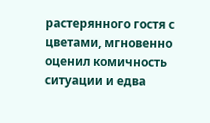растерянного гостя с цветами, мгновенно оценил комичность ситуации и едва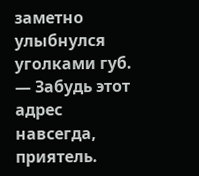заметно улыбнулся уголками губ.
— Забудь этот адрес навсегда, приятель.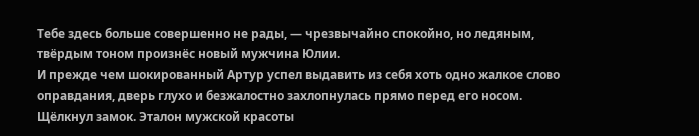Тебе здесь больше совершенно не рады, — чрезвычайно спокойно, но ледяным, твёрдым тоном произнёс новый мужчина Юлии.
И прежде чем шокированный Артур успел выдавить из себя хоть одно жалкое слово оправдания, дверь глухо и безжалостно захлопнулась прямо перед его носом. Щёлкнул замок. Эталон мужской красоты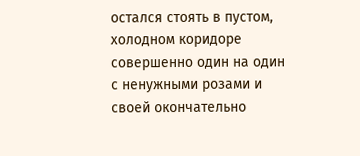остался стоять в пустом, холодном коридоре совершенно один на один с ненужными розами и своей окончательно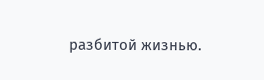разбитой жизнью.